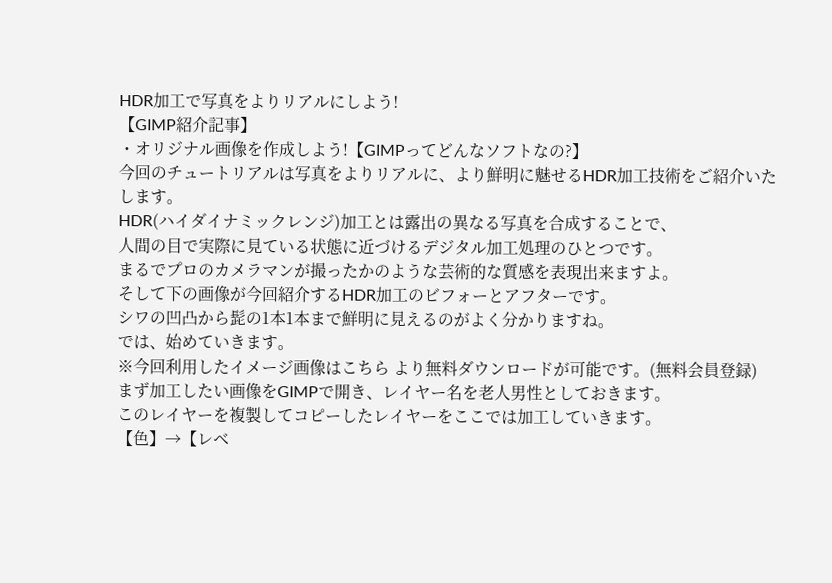HDR加工で写真をよりリアルにしよう!
【GIMP紹介記事】
・オリジナル画像を作成しよう!【GIMPってどんなソフトなの?】
今回のチュートリアルは写真をよりリアルに、より鮮明に魅せるHDR加工技術をご紹介いたします。
HDR(ハイダイナミックレンジ)加工とは露出の異なる写真を合成することで、
人間の目で実際に見ている状態に近づけるデジタル加工処理のひとつです。
まるでプロのカメラマンが撮ったかのような芸術的な質感を表現出来ますよ。
そして下の画像が今回紹介するHDR加工のビフォーとアフターです。
シワの凹凸から髭の1本1本まで鮮明に見えるのがよく分かりますね。
では、始めていきます。
※今回利用したイメージ画像はこちら より無料ダウンロードが可能です。(無料会員登録)
まず加工したい画像をGIMPで開き、レイヤー名を老人男性としておきます。
このレイヤーを複製してコピーしたレイヤーをここでは加工していきます。
【色】→【レベ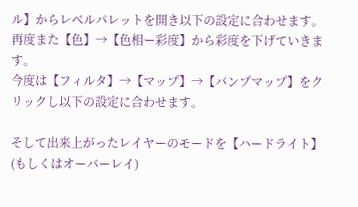ル】からレベルパレットを開き以下の設定に合わせます。
再度また【色】→【色相ー彩度】から彩度を下げていきます。
今度は【フィルタ】→【マップ】→【バンプマップ】をクリックし以下の設定に合わせます。

そして出来上がったレイヤーのモードを【ハードライト】(もしくはオーバーレイ)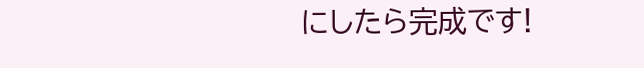にしたら完成です!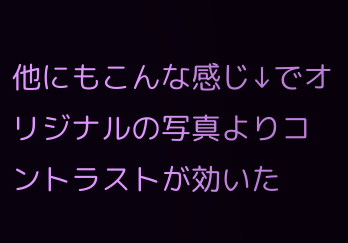他にもこんな感じ↓でオリジナルの写真よりコントラストが効いた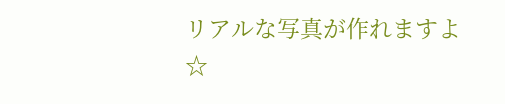リアルな写真が作れますよ☆